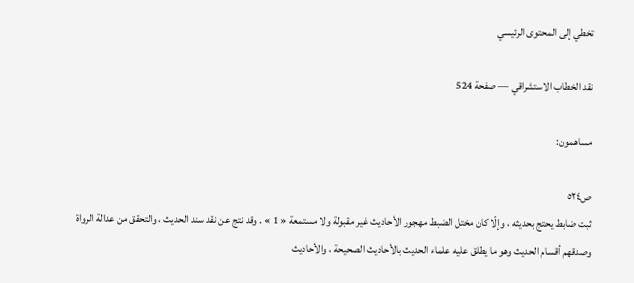تخطي إلى المحتوى الرئيسي

نقد الخطاب الاستشراقي — صفحة 524

مساهمون:

ص٥٢٤
ثبت ضابط يحتج بحديثه ، وإلّا كان مختل الضبط مهجور الأحاديث غير مقبولة ولا مستمعة « 1 » . وقد نتج عن نقد سند الحديث ، والتحقق من عدالة الرواة وصدقهم أقسام الحديث وهو ما يطلق عليه علماء الحديث بالأحاديث الصحيحة ، والأحاديث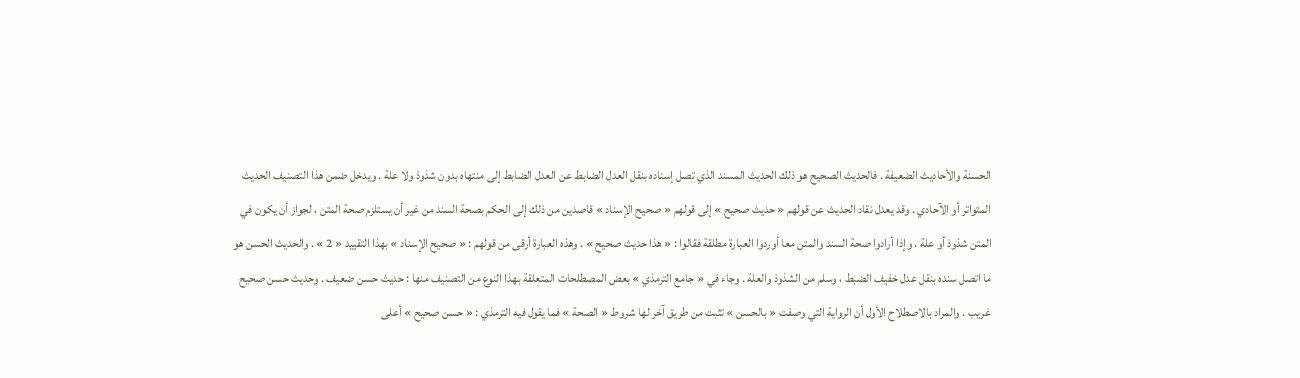الحسنة والأحاديث الضعيفة . فالحديث الصحيح هو ذلك الحديث المسند الذي تصل إسناده بنقل العدل الضابط عن العدل الضابط إلى منتهاه بدون شذوذ ولا علة . ويدخل ضمن هذا التصنيف الحديث المتواتر أو الآحادي . وقد يعدل نقاد الحديث عن قولهم « حديث صحيح » إلى قولهم « صحيح الإسناد » قاصدين من ذلك إلى الحكم بصحة السند من غير أن يستلزم صحة المتن ، لجواز أن يكون في المتن شذوذ أو علة . وإذا أرادوا صحة السند والمتن معا أوردوا العبارة مطلقة فقالوا : « هذا حديث صحيح » . وهذه العبارة أرقى من قولهم : « صحيح الإسناد » بهذا التقييد « 2 » . والحديث الحسن هو ما اتصل سنده بنقل عدل خفيف الضبط ، وسلم من الشذوذ والعلة . وجاء في « جامع الترمذي » بعض المصطلحات المتعلقة بهذا النوع من التصنيف منها : حديث حسن ضعيف . وحديث حسن صحيح غريب . والمراد بالاصطلاح الأول أن الرواية التي وصفت « بالحسن » تثبت من طريق آخر لها شروط « الصحة » فما يقول فيه الترمذي : « حسن صحيح » أعلى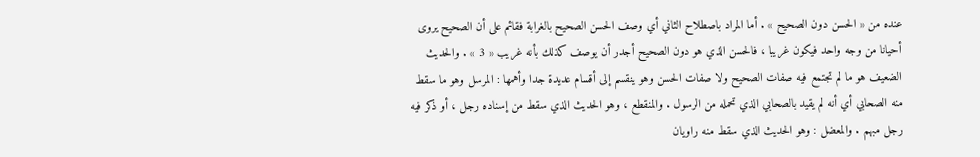عنده من « الحسن دون الصحيح » . أما المراد باصطلاح الثاني أي وصف الحسن الصحيح بالغرابة فقائم على أن الصحيح يروى أحيانا من وجه واحد فيكون غريبا ، فالحسن الذي هو دون الصحيح أجدر أن يوصف كذلك بأنه غريب « 3 » . والحديث الضعيف هو ما لم تجتمع فيه صفات الصحيح ولا صفات الحسن وهو ينقسم إلى أقسام عديدة جدا وأهمها : المرسل وهو ما سقط منه الصحابي أي أنه لم يقيد بالصحابي الذي تحمله من الرسول . والمنقطع ، وهو الحديث الذي سقط من إسناده رجل ، أو ذكر فيه رجل مبهم . والمعضل : وهو الحديث الذي سقط منه راويان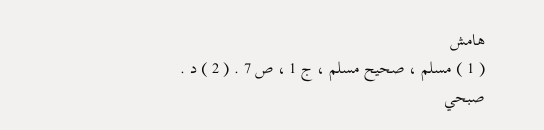هامش
( 1 ) مسلم ، صحيح مسلم ، ج 1 ، ص 7 . ( 2 ) د . صبحي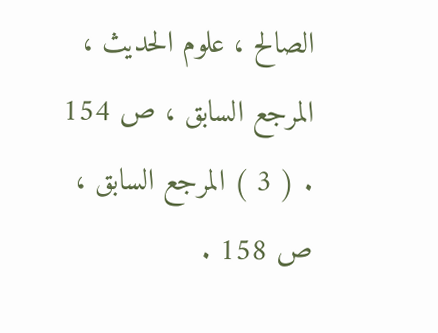الصالح ، علوم الحديث ، المرجع السابق ، ص 154 . ( 3 ) المرجع السابق ، ص 158 .